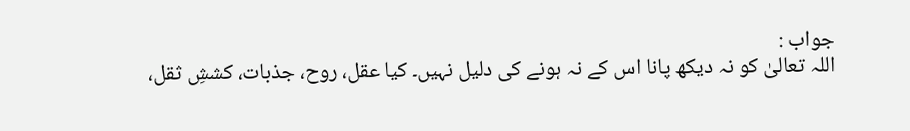جواب :
اللہ تعالیٰ کو نہ دیکھ پانا اس کے نہ ہونے کی دلیل نہیں۔ کیا عقل، روح، جذبات، کششِ ثقل،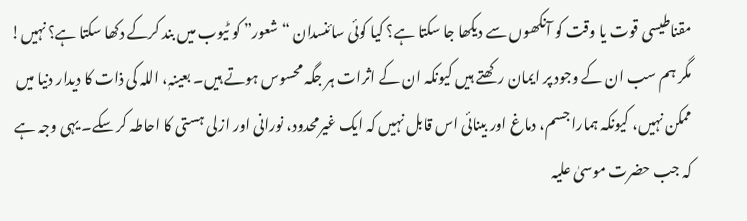مقناطیسی قوت یا وقت کو آنکھوں سے دیکھا جا سکتا ہے؟ کیا کوئی سائنسدان “شعور” کو ٹیوب میں بند کرکے دکھا سکتا ہے؟ نہیں! مگر ہم سب ان کے وجود پر ایمان رکھتے ہیں کیونکہ ان کے اثرات ہر جگہ محسوس ہوتے ہیں۔ بعینہٖ، اللہ کی ذات کا دیدار دنیا میں ممکن نہیں، کیونکہ ہمارا جسم، دماغ اور بینائی اس قابل نہیں کہ ایک غیرمحدود، نورانی اور ازلی ہستی کا احاطہ کر سکے۔ یہی وجہ ہے کہ جب حضرت موسیٰ علیہ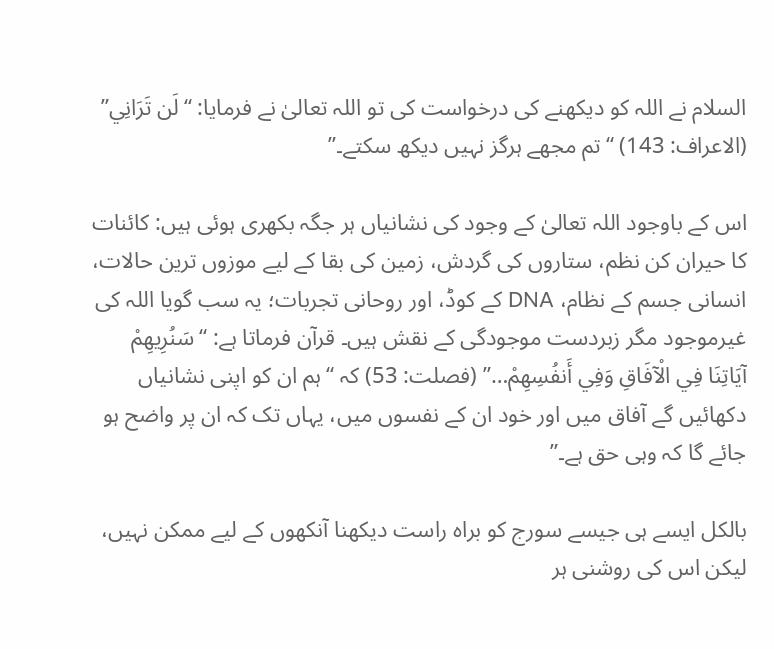السلام نے اللہ کو دیکھنے کی درخواست کی تو اللہ تعالیٰ نے فرمایا: “لَن تَرَانِي” (الاعراف: 143) “تم مجھے ہرگز نہیں دیکھ سکتے۔”

اس کے باوجود اللہ تعالیٰ کے وجود کی نشانیاں ہر جگہ بکھری ہوئی ہیں: کائنات کا حیران کن نظم، ستاروں کی گردش، زمین کی بقا کے لیے موزوں ترین حالات، انسانی جسم کے نظام، DNA کے کوڈ، اور روحانی تجربات؛ یہ سب گویا اللہ کی غیرموجود مگر زبردست موجودگی کے نقش ہیں۔ قرآن فرماتا ہے: “سَنُرِيهِمْ آيَاتِنَا فِي الْآفَاقِ وَفِي أَنفُسِهِمْ…” (فصلت: 53) کہ “ہم ان کو اپنی نشانیاں دکھائیں گے آفاق میں اور خود ان کے نفسوں میں، یہاں تک کہ ان پر واضح ہو جائے گا کہ وہی حق ہے۔”

بالکل ایسے ہی جیسے سورج کو براہ راست دیکھنا آنکھوں کے لیے ممکن نہیں، لیکن اس کی روشنی ہر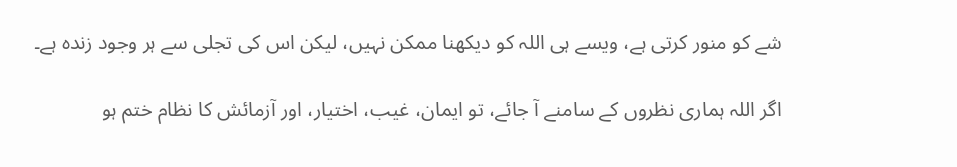شے کو منور کرتی ہے، ویسے ہی اللہ کو دیکھنا ممکن نہیں، لیکن اس کی تجلی سے ہر وجود زندہ ہے۔

اگر اللہ ہماری نظروں کے سامنے آ جائے، تو ایمان، غیب، اختیار، اور آزمائش کا نظام ختم ہو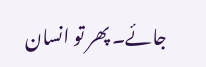جائے۔ پھر تو انسان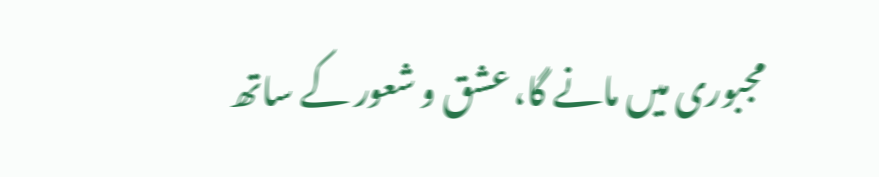مجبوری میں مانے گا، عشق و شعور کے ساتھ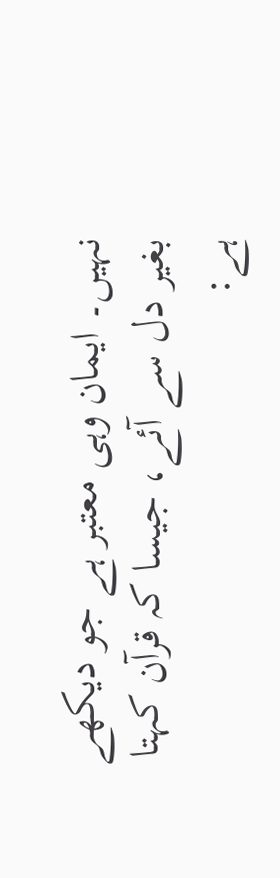نہیں۔ ایمان وہی معتبر ہے جو دیکھے بغیر دل سے آئے، جیسا کہ قرآن کہتا ہے: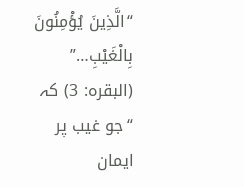“الَّذِينَ يُؤْمِنُونَ بِالْغَيْبِ…” (البقرہ: 3) کہ “جو غیب پر ایمان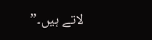لاتے ہیں۔”